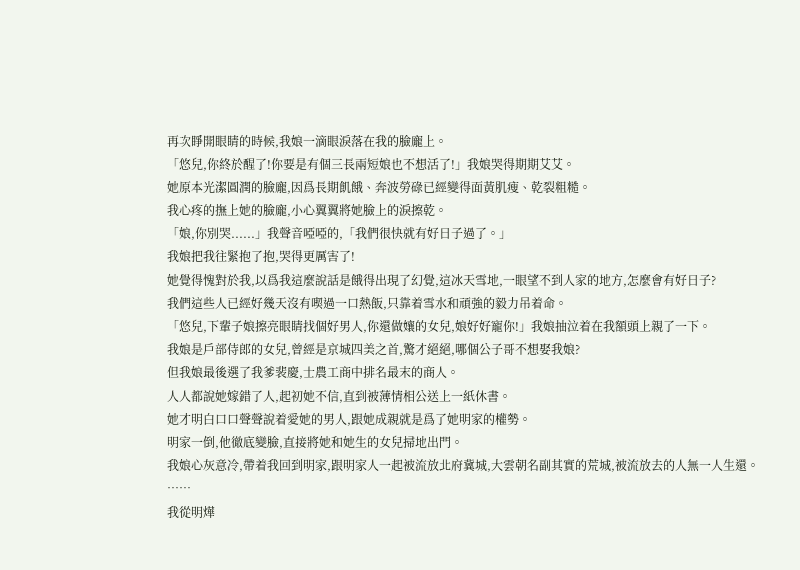再次睜開眼睛的時候,我娘一滴眼淚落在我的臉龐上。
「悠兒,你終於醒了!你要是有個三長兩短娘也不想活了!」我娘哭得期期艾艾。
她原本光潔圓潤的臉龐,因爲長期飢餓、奔波勞碌已經變得面黃肌瘦、乾裂粗糙。
我心疼的撫上她的臉龐,小心翼翼將她臉上的淚擦乾。
「娘,你別哭......」我聲音啞啞的,「我們很快就有好日子過了。」
我娘把我往緊抱了抱,哭得更厲害了!
她覺得愧對於我,以爲我這麼說話是餓得出現了幻覺,這冰天雪地,一眼望不到人家的地方,怎麼會有好日子?
我們這些人已經好幾天沒有喫過一口熱飯,只靠着雪水和頑強的毅力吊着命。
「悠兒,下輩子娘擦亮眼睛找個好男人,你還做孃的女兒,娘好好寵你!」我娘抽泣着在我額頭上親了一下。
我娘是戶部侍郎的女兒,曾經是京城四美之首,驚才絕絕,哪個公子哥不想娶我娘?
但我娘最後選了我爹裴慶,士農工商中排名最末的商人。
人人都說她嫁錯了人,起初她不信,直到被薄情相公送上一紙休書。
她才明白口口聲聲說着愛她的男人,跟她成親就是爲了她明家的權勢。
明家一倒,他徹底變臉,直接將她和她生的女兒掃地出門。
我娘心灰意冷,帶着我回到明家,跟明家人一起被流放北府冀城,大雲朝名副其實的荒城,被流放去的人無一人生還。
……
我從明燁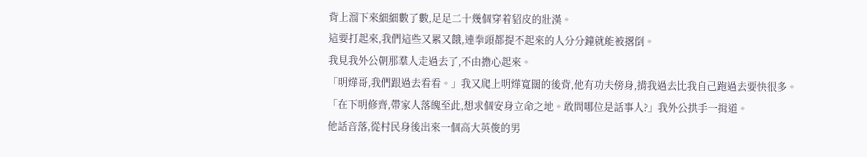背上溜下來細細數了數,足足二十幾個穿着貂皮的壯漢。
這要打起來,我們這些又累又餓,連拳頭都提不起來的人分分鐘就能被撂倒。
我見我外公朝那羣人走過去了,不由擔心起來。
「明燁哥,我們跟過去看看。」我又爬上明燁寬闊的後背,他有功夫傍身,揹我過去比我自己跑過去要快很多。
「在下明修齊,帶家人落魄至此,想求個安身立命之地。敢問哪位是話事人?」我外公拱手一揖道。
他話音落,從村民身後出來一個高大英俊的男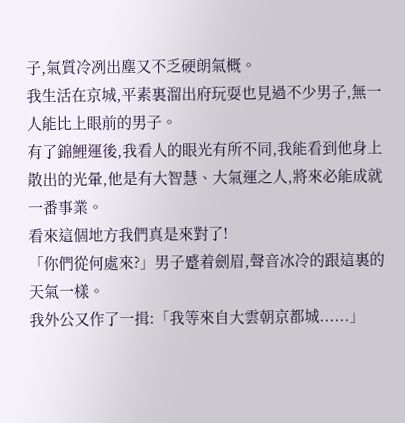子,氣質冷冽出塵又不乏硬朗氣概。
我生活在京城,平素裏溜出府玩耍也見過不少男子,無一人能比上眼前的男子。
有了錦鯉運後,我看人的眼光有所不同,我能看到他身上散出的光暈,他是有大智慧、大氣運之人,將來必能成就一番事業。
看來這個地方我們真是來對了!
「你們從何處來?」男子蹙着劍眉,聲音冰冷的跟這裏的天氣一樣。
我外公又作了一揖:「我等來自大雲朝京都城......」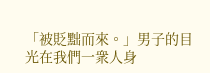「被貶黜而來。」男子的目光在我們一衆人身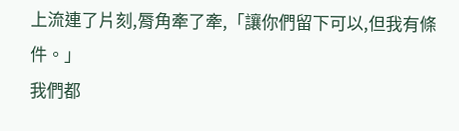上流連了片刻,脣角牽了牽,「讓你們留下可以,但我有條件。」
我們都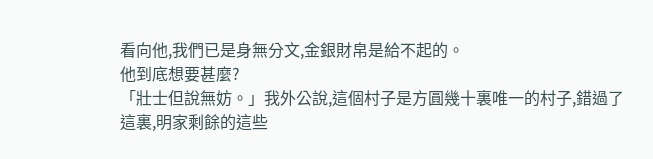看向他,我們已是身無分文,金銀財帛是給不起的。
他到底想要甚麼?
「壯士但說無妨。」我外公說,這個村子是方圓幾十裏唯一的村子,錯過了這裏,明家剩餘的這些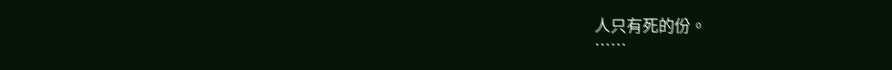人只有死的份。
……